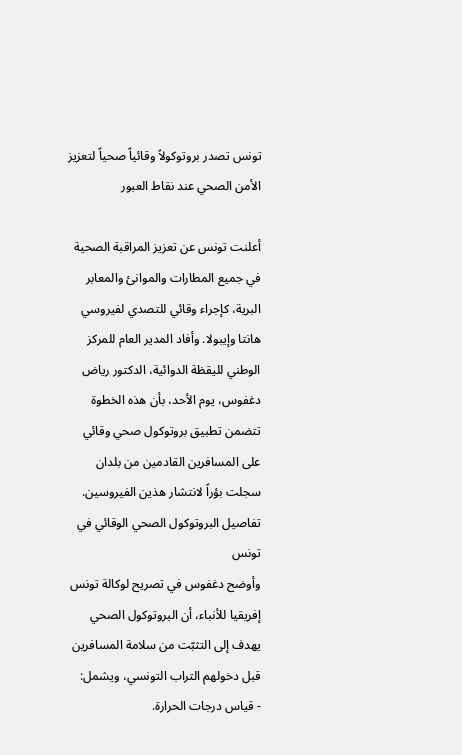تونس تصدر بروتوكولاً وقائياً صحياً لتعزيز الأمن الصحي عند نقاط العبور

أعلنت تونس عن تعزيز المراقبة الصحية في جميع المطارات والموانئ والمعابر البرية، كإجراء وقائي للتصدي لفيروسي هانتا وإيبولا. وأفاد المدير العام للمركز الوطني لليقظة الدوائية، الدكتور رياض دغفوس، يوم الأحد، بأن هذه الخطوة تتضمن تطبيق بروتوكول صحي وقائي على المسافرين القادمين من بلدان سجلت بؤراً لانتشار هذين الفيروسين.
تفاصيل البروتوكول الصحي الوقائي في تونس
وأوضح دغفوس في تصريح لوكالة تونس إفريقيا للأنباء، أن البروتوكول الصحي يهدف إلى التثبّت من سلامة المسافرين قبل دخولهم التراب التونسي، ويشمل:
- قياس درجات الحرارة.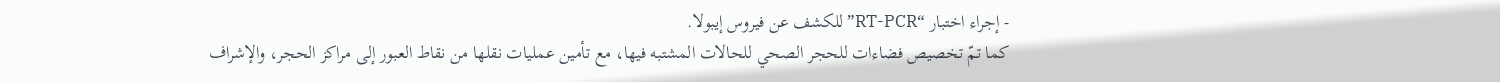- إجراء اختبار “RT-PCR” للكشف عن فيروس إيبولا.
كما تمّ تخصيص فضاءات للحجر الصحي للحالات المشتبه فيها، مع تأمين عمليات نقلها من نقاط العبور إلى مراكز الحجر، والإشراف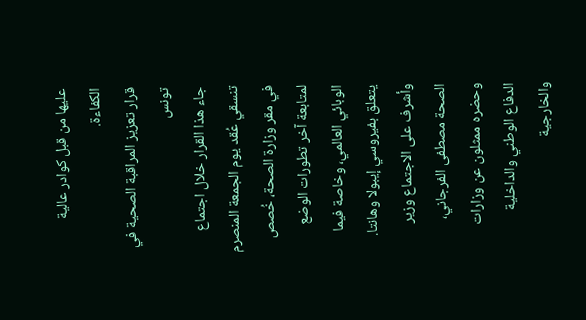عليها من قبل كوادر عالية الكفاءة.
قرار تعزيز المراقبة الصحية في تونس
جاء هذا القرار خلال اجتماع تنسقي عُقد يوم الجمعة المنصرم في مقر وزارة الصحة، خُصص لمتابعة آخر تطورات الوضع الوبائي العالمي، وخاصة فيما يتعلق بفيروسي إيبولا وهانتا. وأشرف على الاجتماع وزير الصحة مصطفى الفرجاني، وحضره ممثلون عن وزارات الدفاع الوطني والداخلية والخارجية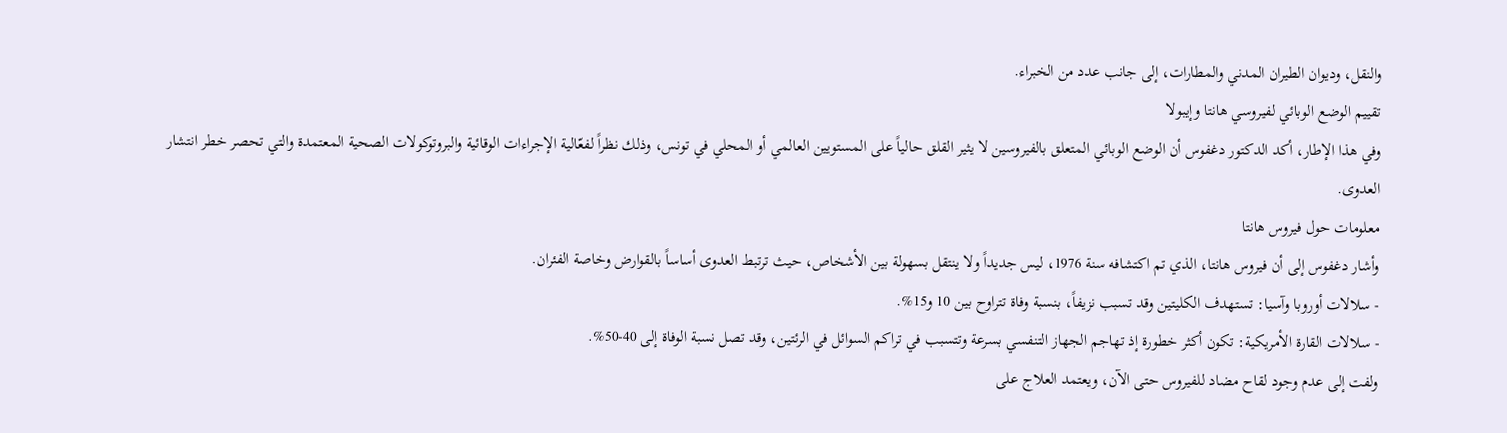والنقل، وديوان الطيران المدني والمطارات، إلى جانب عدد من الخبراء.
تقييم الوضع الوبائي لفيروسي هانتا وإيبولا
وفي هذا الإطار، أكد الدكتور دغفوس أن الوضع الوبائي المتعلق بالفيروسين لا يثير القلق حالياً على المستويين العالمي أو المحلي في تونس، وذلك نظراً لفعّالية الإجراءات الوقائية والبروتوكولات الصحية المعتمدة والتي تحصر خطر انتشار العدوى.
معلومات حول فيروس هانتا
وأشار دغفوس إلى أن فيروس هانتا، الذي تم اكتشافه سنة 1976، ليس جديداً ولا ينتقل بسهولة بين الأشخاص، حيث ترتبط العدوى أساساً بالقوارض وخاصة الفئران.
- سلالات أوروبا وآسيا: تستهدف الكليتين وقد تسبب نزيفاً، بنسبة وفاة تتراوح بين 10 و15%.
- سلالات القارة الأمريكية: تكون أكثر خطورة إذ تهاجم الجهاز التنفسي بسرعة وتتسبب في تراكم السوائل في الرئتين، وقد تصل نسبة الوفاة إلى 40-50%.
ولفت إلى عدم وجود لقاح مضاد للفيروس حتى الآن، ويعتمد العلاج على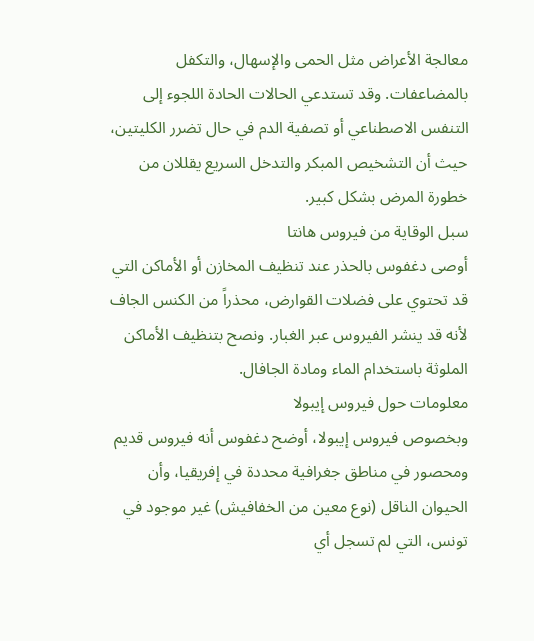معالجة الأعراض مثل الحمى والإسهال، والتكفل بالمضاعفات. وقد تستدعي الحالات الحادة اللجوء إلى التنفس الاصطناعي أو تصفية الدم في حال تضرر الكليتين، حيث أن التشخيص المبكر والتدخل السريع يقللان من خطورة المرض بشكل كبير.
سبل الوقاية من فيروس هانتا
أوصى دغفوس بالحذر عند تنظيف المخازن أو الأماكن التي قد تحتوي على فضلات القوارض، محذراً من الكنس الجاف لأنه قد ينشر الفيروس عبر الغبار. ونصح بتنظيف الأماكن الملوثة باستخدام الماء ومادة الجافال.
معلومات حول فيروس إيبولا
وبخصوص فيروس إيبولا، أوضح دغفوس أنه فيروس قديم ومحصور في مناطق جغرافية محددة في إفريقيا، وأن الحيوان الناقل (نوع معين من الخفافيش) غير موجود في تونس، التي لم تسجل أي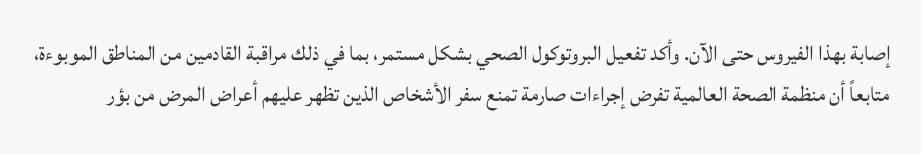إصابة بهذا الفيروس حتى الآن. وأكد تفعيل البروتوكول الصحي بشكل مستمر، بما في ذلك مراقبة القادمين من المناطق الموبوءة، متابعاً أن منظمة الصحة العالمية تفرض إجراءات صارمة تمنع سفر الأشخاص الذين تظهر عليهم أعراض المرض من بؤر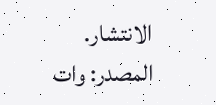الانتشار.
المصدر: وات